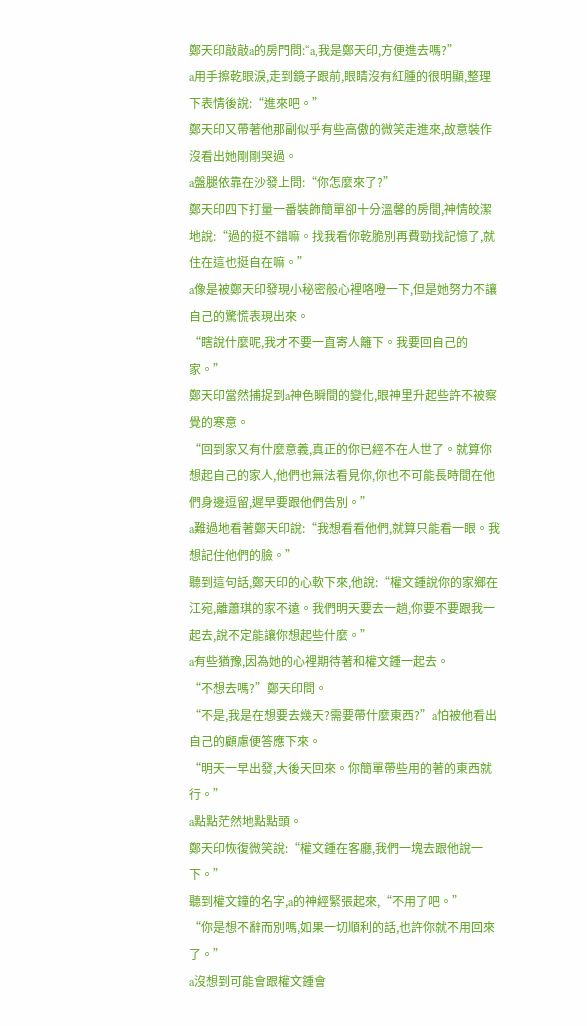鄭天印敲敲a的房門問:“a,我是鄭天印,方便進去嗎?”
a用手擦乾眼淚,走到鏡子跟前,眼睛沒有紅腫的很明顯,整理下表情後說:“進來吧。”
鄭天印又帶著他那副似乎有些高傲的微笑走進來,故意裝作沒看出她剛剛哭過。
a盤腿依靠在沙發上問:“你怎麼來了?”
鄭天印四下打量一番裝飾簡單卻十分溫馨的房間,神情皎潔地說:“過的挺不錯嘛。找我看你乾脆別再費勁找記憶了,就住在這也挺自在嘛。”
a像是被鄭天印發現小秘密般心裡咯噔一下,但是她努力不讓自己的驚慌表現出來。
“瞎說什麼呢,我才不要一直寄人籬下。我要回自己的家。”
鄭天印當然捕捉到a神色瞬間的變化,眼神里升起些許不被察覺的寒意。
“回到家又有什麼意義,真正的你已經不在人世了。就算你想起自己的家人,他們也無法看見你,你也不可能長時間在他們身邊逗留,遲早要跟他們告別。”
a難過地看著鄭天印說:“我想看看他們,就算只能看一眼。我想記住他們的臉。”
聽到這句話,鄭天印的心軟下來,他說:“權文鍾說你的家鄉在江宛,離蕭琪的家不遠。我們明天要去一趟,你要不要跟我一起去,說不定能讓你想起些什麼。”
a有些猶豫,因為她的心裡期待著和權文鍾一起去。
“不想去嗎?”鄭天印問。
“不是,我是在想要去幾天?需要帶什麼東西?”a怕被他看出自己的顧慮便答應下來。
“明天一早出發,大後天回來。你簡單帶些用的著的東西就行。”
a點點茫然地點點頭。
鄭天印恢復微笑說:“權文鍾在客廳,我們一塊去跟他說一下。”
聽到權文鐘的名字,a的神經緊張起來,“不用了吧。”
“你是想不辭而別嗎,如果一切順利的話,也許你就不用回來了。”
a沒想到可能會跟權文鍾會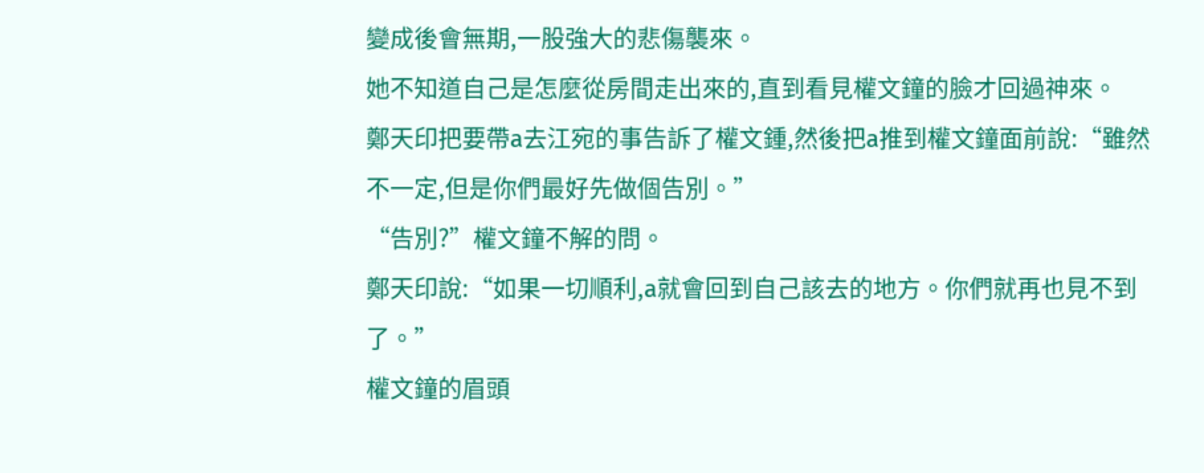變成後會無期,一股強大的悲傷襲來。
她不知道自己是怎麼從房間走出來的,直到看見權文鐘的臉才回過神來。
鄭天印把要帶a去江宛的事告訴了權文鍾,然後把a推到權文鐘面前說:“雖然不一定,但是你們最好先做個告別。”
“告別?”權文鐘不解的問。
鄭天印說:“如果一切順利,a就會回到自己該去的地方。你們就再也見不到了。”
權文鐘的眉頭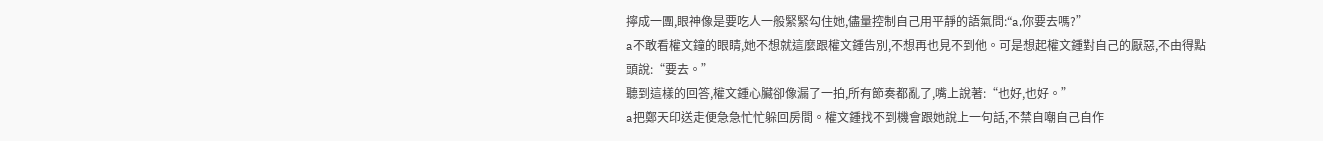擰成一團,眼神像是要吃人一般緊緊勾住她,儘量控制自己用平靜的語氣問:“a,你要去嗎?”
a不敢看權文鐘的眼睛,她不想就這麼跟權文鍾告別,不想再也見不到他。可是想起權文鍾對自己的厭惡,不由得點頭說:“要去。”
聽到這樣的回答,權文鍾心臟卻像漏了一拍,所有節奏都亂了,嘴上說著:“也好,也好。”
a把鄭天印送走便急急忙忙躲回房間。權文鍾找不到機會跟她說上一句話,不禁自嘲自己自作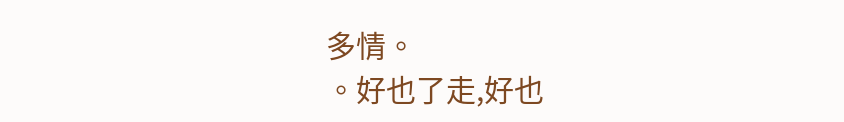多情。
。好也了走,好也